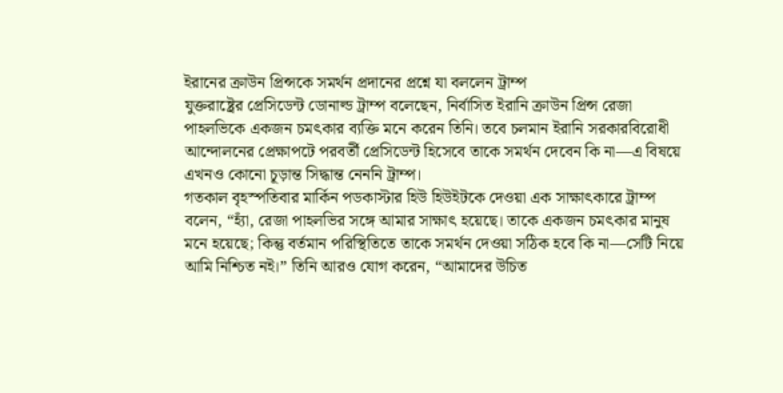ইরানের ক্রাউন প্রিন্সকে সমর্থন প্রদানের প্রশ্নে যা বললেন ট্রাম্প
যুক্তরাষ্ট্রের প্রেসিডেন্ট ডোনাল্ড ট্রাম্প বলেছেন, নির্বাসিত ইরানি ক্রাউন প্রিন্স রেজা পাহলভিকে একজন চমৎকার ব্যক্তি মনে করেন তিনি। তবে চলমান ইরানি সরকারবিরোধী আন্দোলনের প্রেক্ষাপটে পরবর্তী প্রেসিডেন্ট হিসেবে তাকে সমর্থন দেবেন কি না—এ বিষয়ে এখনও কোনো চূড়ান্ত সিদ্ধান্ত নেননি ট্রাম্প।
গতকাল বৃহস্পতিবার মার্কিন পডকাস্টার হিউ হিউইটকে দেওয়া এক সাক্ষাৎকারে ট্রাম্প বলেন, “হ্যাঁ, রেজা পাহলভির সঙ্গে আমার সাক্ষাৎ হয়েছে। তাকে একজন চমৎকার মানুষ মনে হয়েছে; কিন্তু বর্তমান পরিস্থিতিতে তাকে সমর্থন দেওয়া সঠিক হবে কি না—সেটি নিয়ে আমি নিশ্চিত নই।” তিনি আরও যোগ করেন, “আমাদের উচিত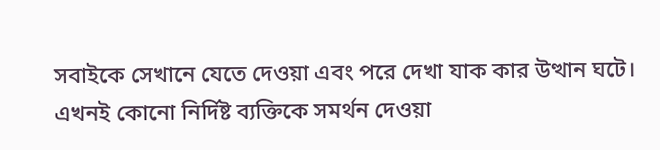সবাইকে সেখানে যেতে দেওয়া এবং পরে দেখা যাক কার উত্থান ঘটে। এখনই কোনো নির্দিষ্ট ব্যক্তিকে সমর্থন দেওয়া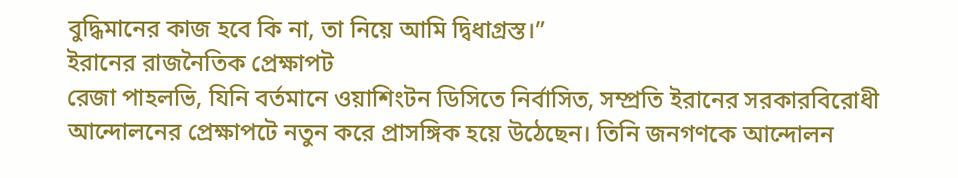বুদ্ধিমানের কাজ হবে কি না, তা নিয়ে আমি দ্বিধাগ্রস্ত।”
ইরানের রাজনৈতিক প্রেক্ষাপট
রেজা পাহলভি, যিনি বর্তমানে ওয়াশিংটন ডিসিতে নির্বাসিত, সম্প্রতি ইরানের সরকারবিরোধী আন্দোলনের প্রেক্ষাপটে নতুন করে প্রাসঙ্গিক হয়ে উঠেছেন। তিনি জনগণকে আন্দোলন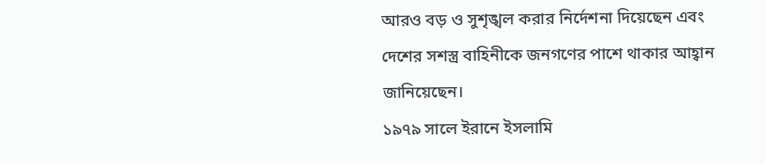আরও বড় ও সুশৃঙ্খল করার নির্দেশনা দিয়েছেন এবং দেশের সশস্ত্র বাহিনীকে জনগণের পাশে থাকার আহ্বান জানিয়েছেন।
১৯৭৯ সালে ইরানে ইসলামি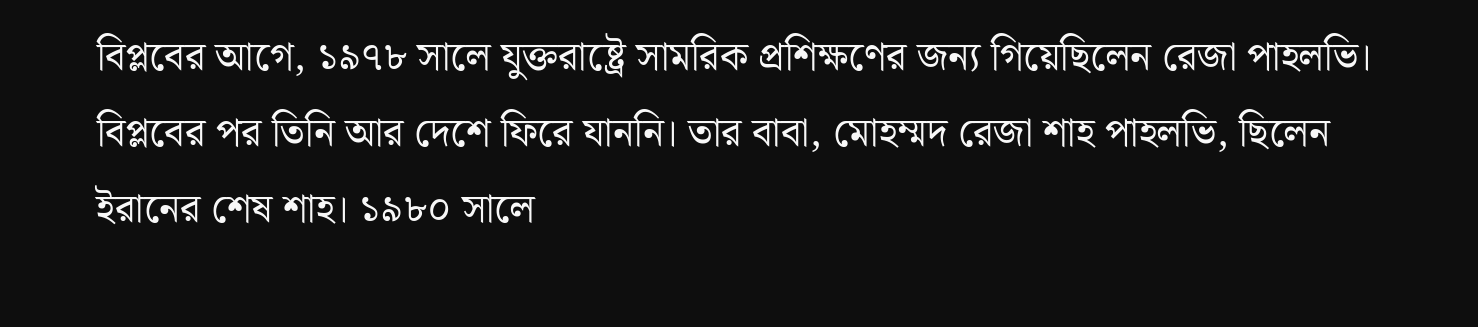বিপ্লবের আগে, ১৯৭৮ সালে যুক্তরাষ্ট্রে সামরিক প্রশিক্ষণের জন্য গিয়েছিলেন রেজা পাহলভি। বিপ্লবের পর তিনি আর দেশে ফিরে যাননি। তার বাবা, মোহম্মদ রেজা শাহ পাহলভি, ছিলেন ইরানের শেষ শাহ। ১৯৮০ সালে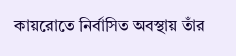কায়রোতে নির্বাসিত অবস্থায় তাঁর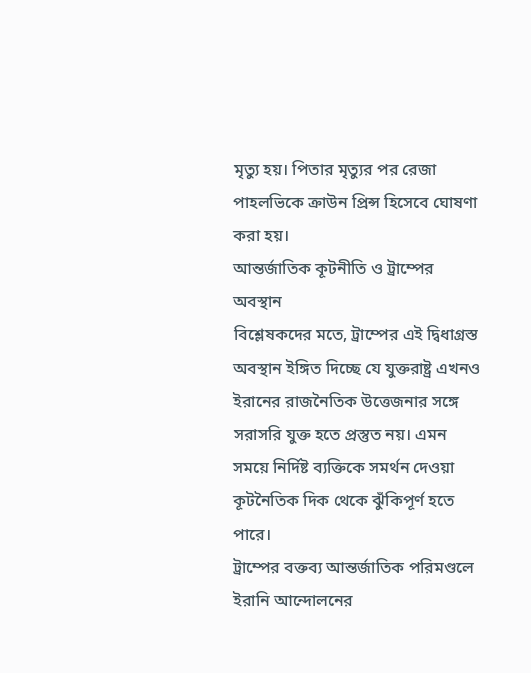মৃত্যু হয়। পিতার মৃত্যুর পর রেজা পাহলভিকে ক্রাউন প্রিন্স হিসেবে ঘোষণা করা হয়।
আন্তর্জাতিক কূটনীতি ও ট্রাম্পের অবস্থান
বিশ্লেষকদের মতে, ট্রাম্পের এই দ্বিধাগ্রস্ত অবস্থান ইঙ্গিত দিচ্ছে যে যুক্তরাষ্ট্র এখনও ইরানের রাজনৈতিক উত্তেজনার সঙ্গে সরাসরি যুক্ত হতে প্রস্তুত নয়। এমন সময়ে নির্দিষ্ট ব্যক্তিকে সমর্থন দেওয়া কূটনৈতিক দিক থেকে ঝুঁকিপূর্ণ হতে পারে।
ট্রাম্পের বক্তব্য আন্তর্জাতিক পরিমণ্ডলে ইরানি আন্দোলনের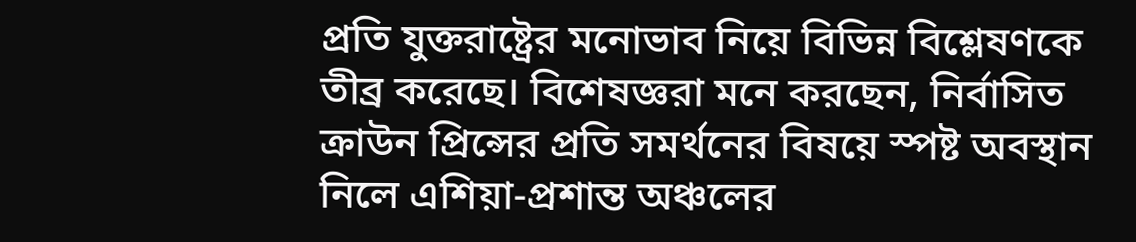প্রতি যুক্তরাষ্ট্রের মনোভাব নিয়ে বিভিন্ন বিশ্লেষণকে তীব্র করেছে। বিশেষজ্ঞরা মনে করছেন, নির্বাসিত ক্রাউন প্রিন্সের প্রতি সমর্থনের বিষয়ে স্পষ্ট অবস্থান নিলে এশিয়া-প্রশান্ত অঞ্চলের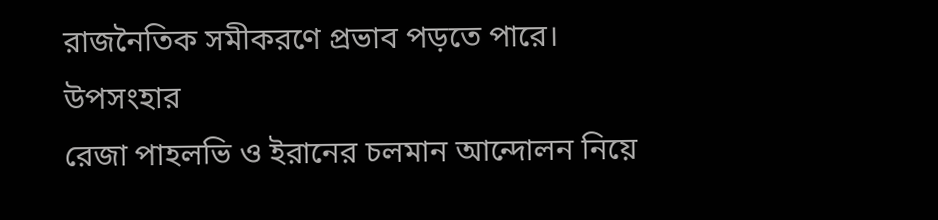রাজনৈতিক সমীকরণে প্রভাব পড়তে পারে।
উপসংহার
রেজা পাহলভি ও ইরানের চলমান আন্দোলন নিয়ে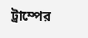ট্রাম্পের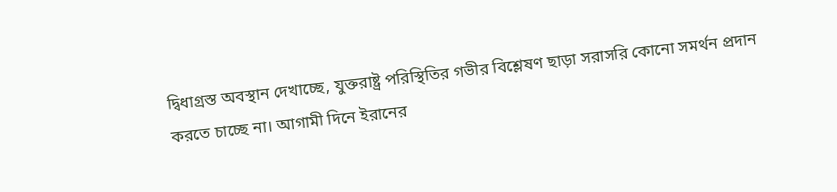দ্বিধাগ্রস্ত অবস্থান দেখাচ্ছে, যুক্তরাষ্ট্র পরিস্থিতির গভীর বিশ্লেষণ ছাড়া সরাসরি কোনো সমর্থন প্রদান করতে চাচ্ছে না। আগামী দিনে ইরানের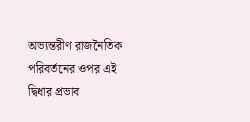অভ্যন্তরীণ রাজনৈতিক পরিবর্তনের ওপর এই দ্বিধার প্রভাব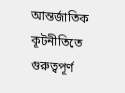আন্তর্জাতিক কূটনীতিতে গুরুত্বপূর্ণ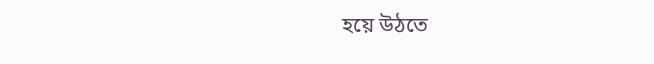হয়ে উঠতে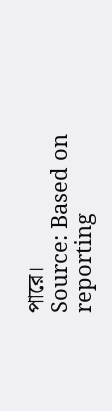পারে।
Source: Based on reporting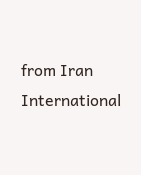from Iran International